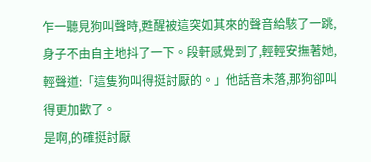乍一聽見狗叫聲時,甦醒被這突如其來的聲音給駭了一跳,身子不由自主地抖了一下。段軒感覺到了,輕輕安撫著她,輕聲道:「這隻狗叫得挺討厭的。」他話音未落,那狗卻叫得更加歡了。
是啊,的確挺討厭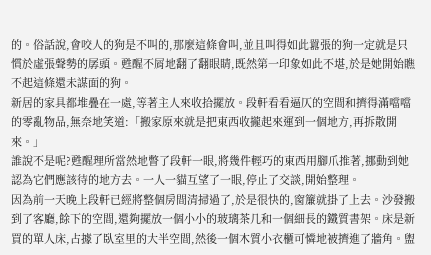的。俗話說,會咬人的狗是不叫的,那麼這條會叫,並且叫得如此囂張的狗一定就是只慣於虛張聲勢的孱頭。甦醒不屑地翻了翻眼睛,既然第一印象如此不堪,於是她開始瞧不起這條還未謀面的狗。
新居的家具都堆疊在一處,等著主人來收拾擺放。段軒看看逼仄的空間和擠得滿噹噹的零亂物品,無奈地笑道:「搬家原來就是把東西收攏起來運到一個地方,再拆散開來。」
誰說不是呢?甦醒理所當然地瞥了段軒一眼,將幾件輕巧的東西用腳爪推著,挪動到她認為它們應該待的地方去。一人一貓互望了一眼,停止了交談,開始整理。
因為前一天晚上段軒已經將整個房間清掃過了,於是很快的,窗簾就掛了上去。沙發搬到了客廳,餘下的空間,還夠擺放一個小小的玻璃茶几和一個細長的鐵質書架。床是新買的單人床,占據了臥室里的大半空間,然後一個木質小衣櫃可憐地被擠進了牆角。盥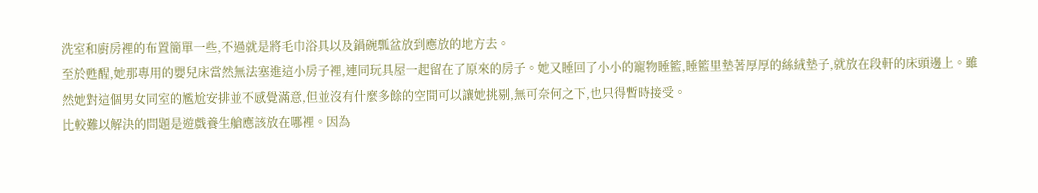洗室和廚房裡的布置簡單一些,不過就是將毛巾浴具以及鍋碗瓢盆放到應放的地方去。
至於甦醒,她那專用的嬰兒床當然無法塞進這小房子裡,連同玩具屋一起留在了原來的房子。她又睡回了小小的寵物睡籃,睡籃里墊著厚厚的絲絨墊子,就放在段軒的床頭邊上。雖然她對這個男女同室的尷尬安排並不感覺滿意,但並沒有什麼多餘的空間可以讓她挑剔,無可奈何之下,也只得暫時接受。
比較難以解決的問題是遊戲養生艙應該放在哪裡。因為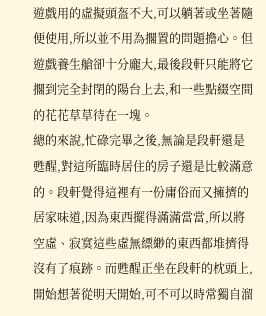遊戲用的虛擬頭盔不大,可以躺著或坐著隨便使用,所以並不用為擱置的問題擔心。但遊戲養生艙卻十分龐大,最後段軒只能將它擱到完全封閉的陽台上去,和一些點綴空間的花花草草待在一塊。
總的來說,忙碌完畢之後,無論是段軒還是甦醒,對這所臨時居住的房子還是比較滿意的。段軒覺得這裡有一份庸俗而又擁擠的居家味道,因為東西擺得滿滿當當,所以將空虛、寂寞這些虛無縹緲的東西都堆擠得沒有了痕跡。而甦醒正坐在段軒的枕頭上,開始想著從明天開始,可不可以時常獨自溜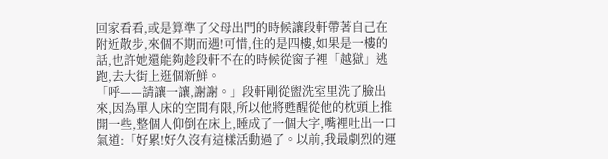回家看看,或是算準了父母出門的時候讓段軒帶著自己在附近散步,來個不期而遇!可惜,住的是四樓,如果是一樓的話,也許她還能夠趁段軒不在的時候從窗子裡「越獄」逃跑,去大街上逛個新鮮。
「呼——請讓一讓,謝謝。」段軒剛從盥洗室里洗了臉出來,因為單人床的空間有限,所以他將甦醒從他的枕頭上推開一些,整個人仰倒在床上,睡成了一個大字,嘴裡吐出一口氣道:「好累!好久沒有這樣活動過了。以前,我最劇烈的運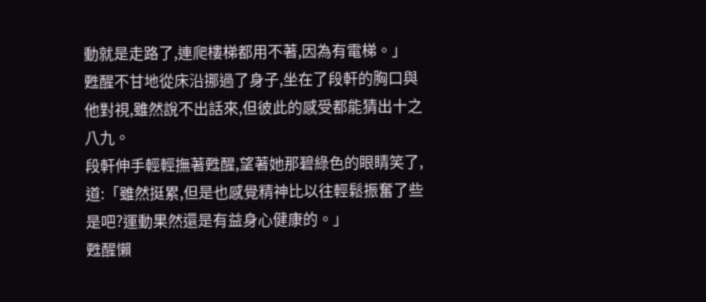動就是走路了,連爬樓梯都用不著,因為有電梯。」
甦醒不甘地從床沿挪過了身子,坐在了段軒的胸口與他對視,雖然說不出話來,但彼此的感受都能猜出十之八九。
段軒伸手輕輕撫著甦醒,望著她那碧綠色的眼睛笑了,道:「雖然挺累,但是也感覺精神比以往輕鬆振奮了些是吧?運動果然還是有益身心健康的。」
甦醒懶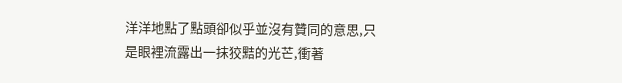洋洋地點了點頭卻似乎並沒有贊同的意思,只是眼裡流露出一抹狡黠的光芒,衝著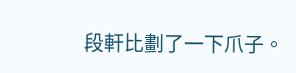段軒比劃了一下爪子。